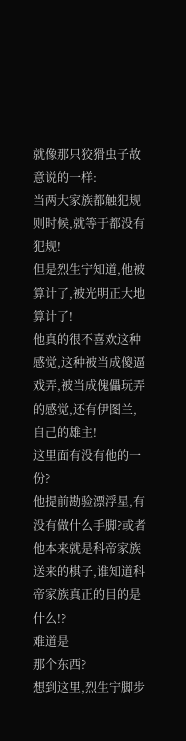就像那只狡猾虫子故意说的一样:
当两大家族都触犯规则时候,就等于都没有犯规!
但是烈生宁知道,他被算计了,被光明正大地算计了!
他真的很不喜欢这种感觉,这种被当成傻逼戏弄,被当成傀儡玩弄的感觉,还有伊图兰,自己的雄主!
这里面有没有他的一份?
他提前勘验漂浮星,有没有做什么手脚?或者他本来就是科帝家族送来的棋子,谁知道科帝家族真正的目的是什么!?
难道是
那个东西?
想到这里,烈生宁脚步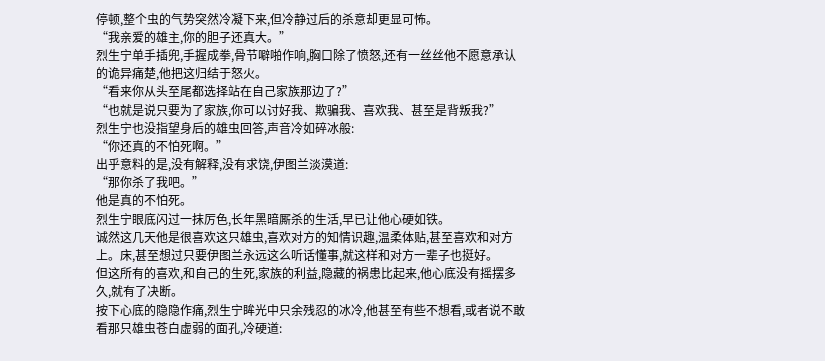停顿,整个虫的气势突然冷凝下来,但冷静过后的杀意却更显可怖。
“我亲爱的雄主,你的胆子还真大。”
烈生宁单手插兜,手握成拳,骨节噼啪作响,胸口除了愤怒,还有一丝丝他不愿意承认的诡异痛楚,他把这归结于怒火。
“看来你从头至尾都选择站在自己家族那边了?”
“也就是说只要为了家族,你可以讨好我、欺骗我、喜欢我、甚至是背叛我?”
烈生宁也没指望身后的雄虫回答,声音冷如碎冰般:
“你还真的不怕死啊。”
出乎意料的是,没有解释,没有求饶,伊图兰淡漠道:
“那你杀了我吧。”
他是真的不怕死。
烈生宁眼底闪过一抹厉色,长年黑暗厮杀的生活,早已让他心硬如铁。
诚然这几天他是很喜欢这只雄虫,喜欢对方的知情识趣,温柔体贴,甚至喜欢和对方上。床,甚至想过只要伊图兰永远这么听话懂事,就这样和对方一辈子也挺好。
但这所有的喜欢,和自己的生死,家族的利益,隐藏的祸患比起来,他心底没有摇摆多久,就有了决断。
按下心底的隐隐作痛,烈生宁眸光中只余残忍的冰冷,他甚至有些不想看,或者说不敢看那只雄虫苍白虚弱的面孔,冷硬道: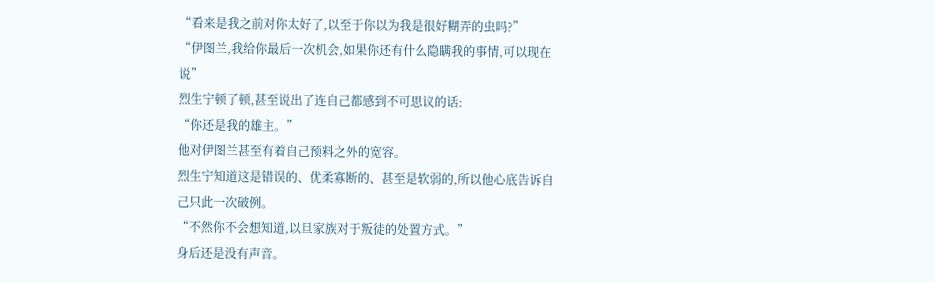“看来是我之前对你太好了,以至于你以为我是很好糊弄的虫吗?”
“伊图兰,我给你最后一次机会,如果你还有什么隐瞒我的事情,可以现在说”
烈生宁顿了顿,甚至说出了连自己都感到不可思议的话:
“你还是我的雄主。”
他对伊图兰甚至有着自己预料之外的宽容。
烈生宁知道这是错误的、优柔寡断的、甚至是软弱的,所以他心底告诉自己只此一次破例。
“不然你不会想知道,以旦家族对于叛徒的处置方式。”
身后还是没有声音。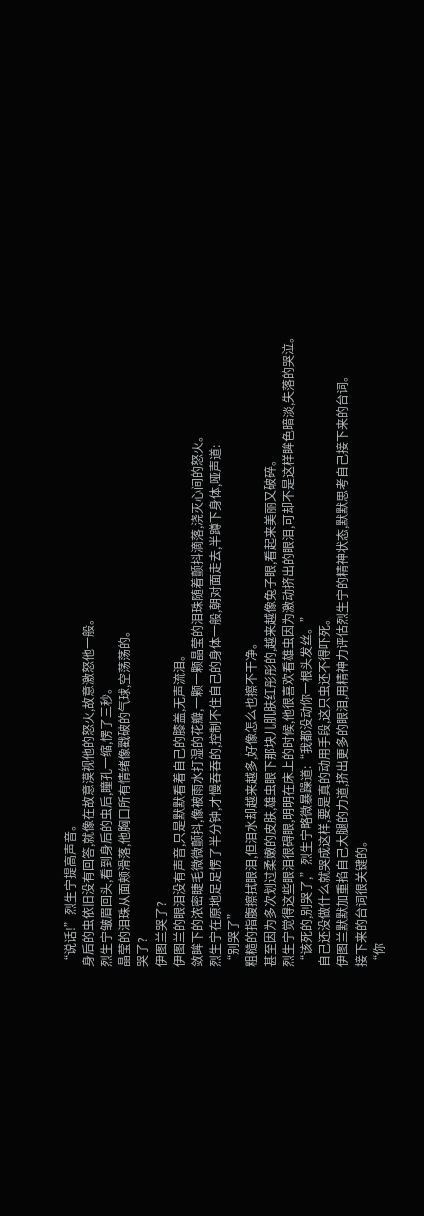“说话!”烈生宁提高声音。
身后的虫依旧没有回答,就像在故意漠视他的怒火,故意激怒他一般。
烈生宁皱眉回头,看到身后的虫后,瞳孔一缩,愣了三秒。
晶莹的泪珠从面颊滑落,他胸口所有情绪像戳破的气球,空荡荡的。
哭了?
伊图兰哭了?
伊图兰的眼泪没有声音,只是默默看着自己的膝盖,无声流泪。
敛眸下的浓密睫毛微微颤抖,像被雨水打湿的花瓣,一颗一颗晶莹的泪珠随着颤抖滴落,浇灭心间的怒火。
烈生宁在原地足足愣了半分钟,才慢吞吞的,控制不住自己的身体一般,朝对面走去,半蹲下身体,哑声道:
“别哭了”
粗糙的指腹擦拭眼泪,但泪水却越来越多,好像怎么也擦不干净。
甚至因为多次划过柔嫩的皮肤,雄虫眼下那块儿肌肤红彤彤的,越来越像兔子眼,看起来美丽又破碎。
烈生宁觉得这些眼泪很碍眼,明明在床上的时候,他很喜欢看雄虫因为激动挤出的眼泪,可却不是这样眸色暗淡,失落的哭泣。
“该死的,别哭了,”烈生宁略微暴躁道:“我都没动你一根头发丝。”
自己还没做什么就哭成这样,要是真的动用手段,这只虫还不得吓死。
伊图兰默默加重掐自己大腿的力道,挤出更多的眼泪,用精神力评估烈生宁的精神状态,默默思考自己接下来的台词。
接下来的台词很关键的。
“你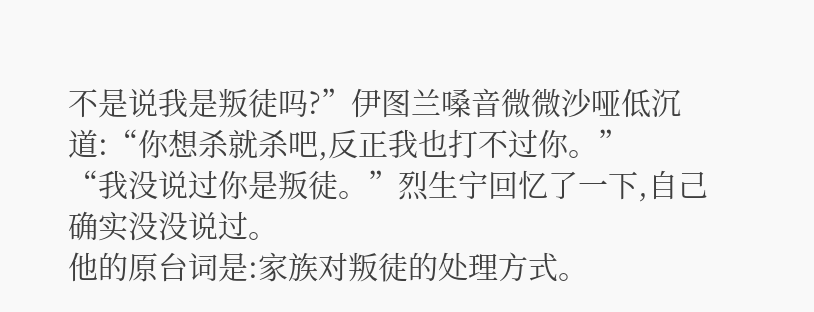不是说我是叛徒吗?”伊图兰嗓音微微沙哑低沉道:“你想杀就杀吧,反正我也打不过你。”
“我没说过你是叛徒。”烈生宁回忆了一下,自己确实没没说过。
他的原台词是:家族对叛徒的处理方式。